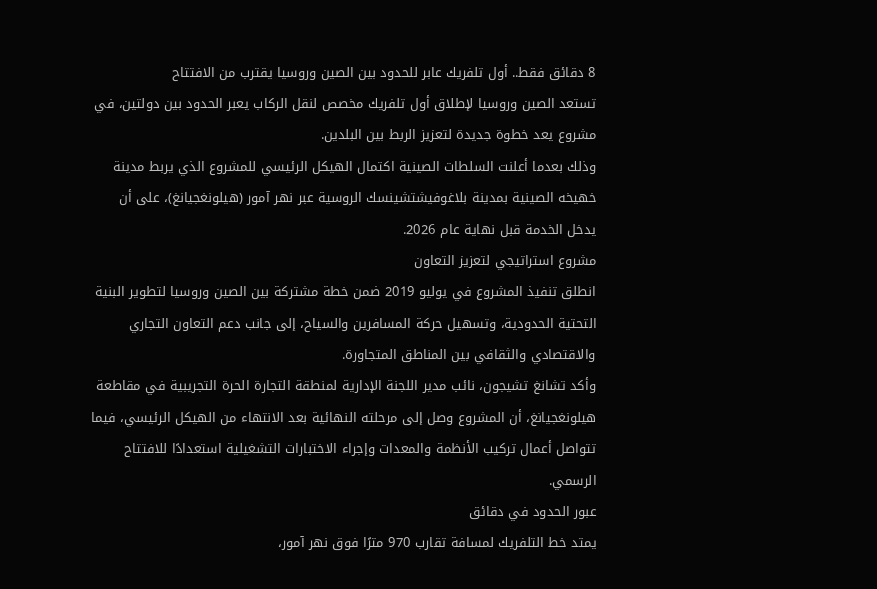8 دقائق فقط.. أول تلفريك عابر للحدود بين الصين وروسيا يقترب من الافتتاح
تستعد الصين وروسيا لإطلاق أول تلفريك مخصص لنقل الركاب يعبر الحدود بين دولتين، في مشروع يعد خطوة جديدة لتعزيز الربط بين البلدين.
وذلك بعدما أعلنت السلطات الصينية اكتمال الهيكل الرئيسي للمشروع الذي يربط مدينة خهيخه الصينية بمدينة بلاغوفيشتشينسك الروسية عبر نهر آمور (هيلونغجيانغ)، على أن يدخل الخدمة قبل نهاية عام 2026.
مشروع استراتيجي لتعزيز التعاون
انطلق تنفيذ المشروع في يوليو 2019 ضمن خطة مشتركة بين الصين وروسيا لتطوير البنية التحتية الحدودية، وتسهيل حركة المسافرين والسياح، إلى جانب دعم التعاون التجاري والاقتصادي والثقافي بين المناطق المتجاورة.
وأكد تشانغ تشيجون، نائب مدير اللجنة الإدارية لمنطقة التجارة الحرة التجريبية في مقاطعة هيلونغجيانغ، أن المشروع وصل إلى مرحلته النهائية بعد الانتهاء من الهيكل الرئيسي، فيما تتواصل أعمال تركيب الأنظمة والمعدات وإجراء الاختبارات التشغيلية استعدادًا للافتتاح الرسمي.
عبور الحدود في دقائق
يمتد خط التلفريك لمسافة تقارب 970 مترًا فوق نهر آمور،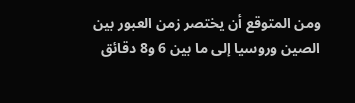ومن المتوقع أن يختصر زمن العبور بين الصين وروسيا إلى ما بين 6 و8 دقائق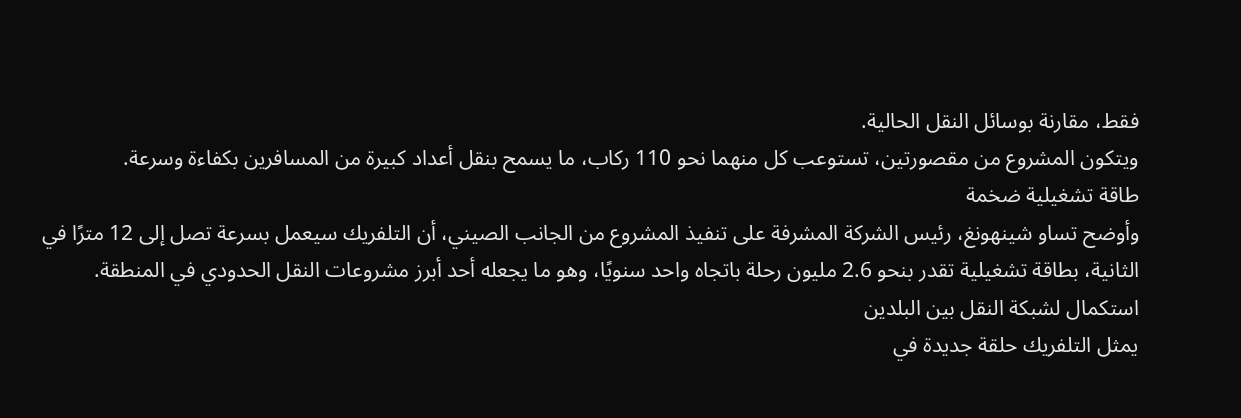فقط، مقارنة بوسائل النقل الحالية.
ويتكون المشروع من مقصورتين، تستوعب كل منهما نحو 110 ركاب، ما يسمح بنقل أعداد كبيرة من المسافرين بكفاءة وسرعة.
طاقة تشغيلية ضخمة
وأوضح تساو شينهونغ، رئيس الشركة المشرفة على تنفيذ المشروع من الجانب الصيني، أن التلفريك سيعمل بسرعة تصل إلى 12 مترًا في الثانية، بطاقة تشغيلية تقدر بنحو 2.6 مليون رحلة باتجاه واحد سنويًا، وهو ما يجعله أحد أبرز مشروعات النقل الحدودي في المنطقة.
استكمال لشبكة النقل بين البلدين
يمثل التلفريك حلقة جديدة في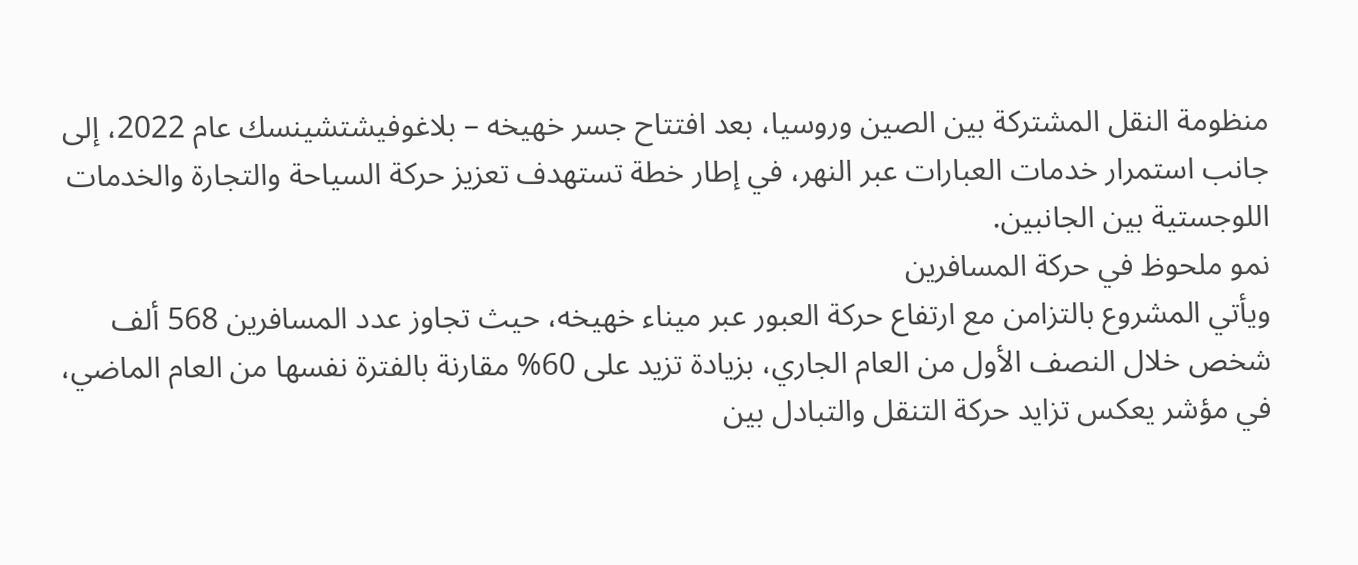منظومة النقل المشتركة بين الصين وروسيا، بعد افتتاح جسر خهيخه – بلاغوفيشتشينسك عام 2022، إلى جانب استمرار خدمات العبارات عبر النهر، في إطار خطة تستهدف تعزيز حركة السياحة والتجارة والخدمات اللوجستية بين الجانبين.
نمو ملحوظ في حركة المسافرين
ويأتي المشروع بالتزامن مع ارتفاع حركة العبور عبر ميناء خهيخه، حيث تجاوز عدد المسافرين 568 ألف شخص خلال النصف الأول من العام الجاري، بزيادة تزيد على 60% مقارنة بالفترة نفسها من العام الماضي، في مؤشر يعكس تزايد حركة التنقل والتبادل بين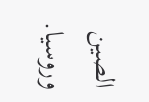الصين وروسيا.